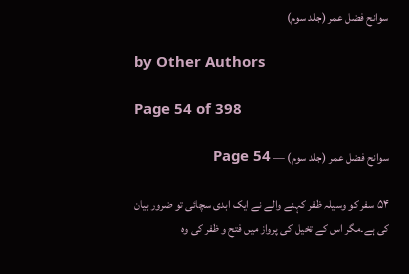سوانح فضل عمر (جلد سوم)

by Other Authors

Page 54 of 398

سوانح فضل عمر (جلد سوم) — Page 54

۵۴ سفر کو وسیلہ ظفر کہنے والے نے ایک ابدی سچائی تو ضرور بیان کی ہے۔مگر اس کے تخیل کی پرواز میں فتح و ظفر کی وہ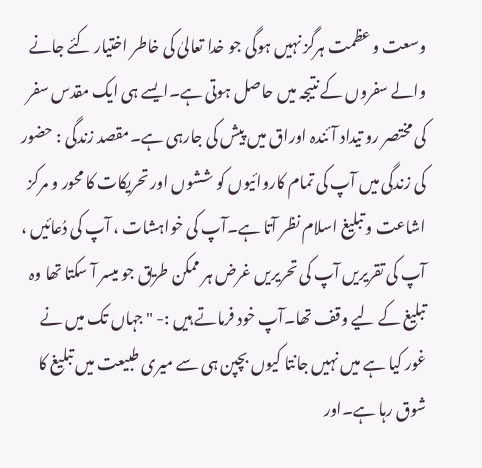وسعت و عظمت ہرگز نہیں ہوگی جو خدا تعالیٰ کی خاطر اختیار کئے جانے والے سفروں کے نتیجہ میں حاصل ہوتی ہے۔ایسے ہی ایک مقدس سفر کی مختصر رو تیداد آئندہ اوراق میں پیش کی جارہی ہے۔مقصد زندگی : حضور کی زندگی میں آپ کی تمام کاروائیوں کو ششوں اور تحریکات کا محور و مرکز اشاعت و تبلیغ اسلام نظر آتا ہے۔آپ کی خواہشات ، آپ کی دُعائیں ، آپ کی تقریریں آپ کی تحریریں غرض ہر ممکن طریق جو میسر آ سکتا تھا وہ تبلیغ کے لیے وقف تھا۔آپ خود فرماتے ہیں :- " جہاں تک میں نے غور کیا ہے میں نہیں جانتا کیوں بچپن ہی سے میری طبیعت میں تبلیغ کا شوق رہا ہے۔اور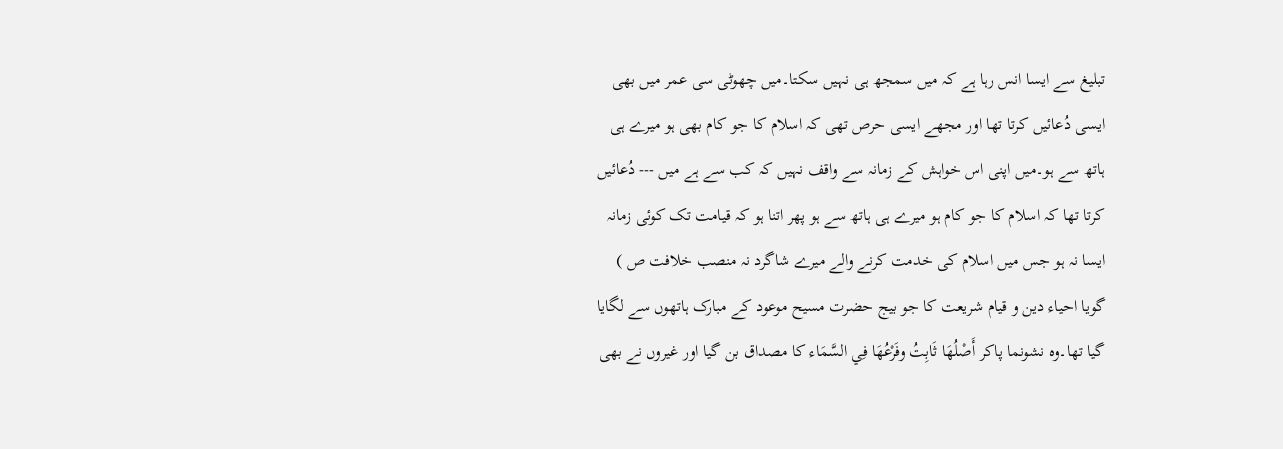تبلیغ سے ایسا انس رہا ہے کہ میں سمجھ ہی نہیں سکتا۔میں چھوٹی سی عمر میں بھی ایسی دُعائیں کرتا تھا اور مجھے ایسی حرص تھی کہ اسلام کا جو کام بھی ہو میرے ہی ہاتھ سے ہو۔میں اپنی اس خواہش کے زمانہ سے واقف نہیں کہ کب سے ہے میں --- دُعائیں کرتا تھا کہ اسلام کا جو کام ہو میرے ہی ہاتھ سے ہو پھر اتنا ہو کہ قیامت تک کوئی زمانہ ایسا نہ ہو جس میں اسلام کی خدمت کرنے والے میرے شاگرد نہ منصب خلافت ص ) گویا احیاء دین و قیام شریعت کا جو بیج حضرت مسیح موعود کے مبارک ہاتھوں سے لگایا گیا تھا۔وه نشونما پاکر أَصْلُهَا ثَابِتُ وفَرْعُهَا فِي السَّمَاء کا مصداق بن گیا اور غیروں نے بھی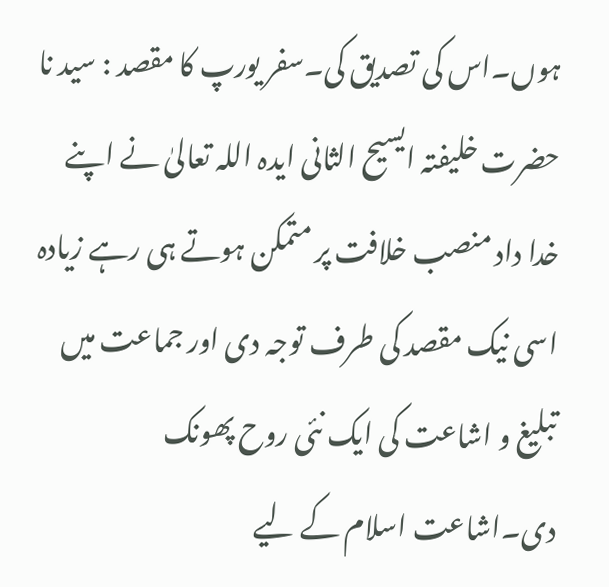ہوں۔اس کی تصدیق کی۔سفر یورپ کا مقصد : سید نا حضرت خلیفتہ ایسیح الثانی ایدہ اللہ تعالیٰ نے اپنے خدا داد منصب خلافت پر متمکن ہوتے ہی رہے زیادہ اسی نیک مقصد کی طرف توجہ دی اور جماعت میں تبلیغ و اشاعت کی ایک نئی روح پھونک دی۔اشاعت اسلام کے لیے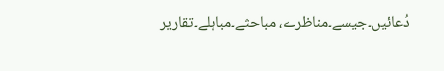دُعائیں۔جیسے۔مناظرے، مباحثے۔مباہلے۔تقاریر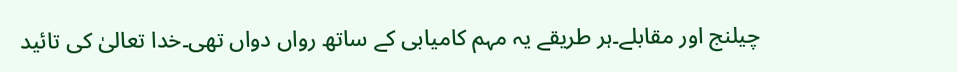چیلنج اور مقابلے۔ہر طریقے یہ مہم کامیابی کے ساتھ رواں دواں تھی۔خدا تعالیٰ کی تائید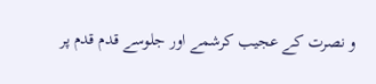و نصرت کے عجیب کرشمے اور جلوسے قدم قدم پر